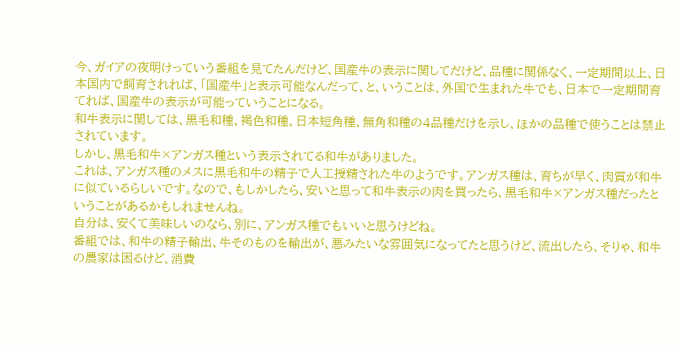今、ガイアの夜明けっていう番組を見てたんだけど、国産牛の表示に関してだけど、品種に関係なく、一定期間以上、日本国内で飼育されれば、「国産牛」と表示可能なんだって、と、いうことは、外国で生まれた牛でも、日本で一定期間育てれば、国産牛の表示が可能っていうことになる。
和牛表示に関しては、黒毛和種、褐色和種、日本短角種、無角和種の4品種だけを示し、ほかの品種で使うことは禁止されています。
しかし、黒毛和牛×アンガス種という表示されてる和牛がありました。
これは、アンガス種のメスに黒毛和牛の精子で人工授精された牛のようです。アンガス種は、育ちが早く、肉質が和牛に似ているらしいです。なので、もしかしたら、安いと思って和牛表示の肉を買ったら、黒毛和牛×アンガス種だったということがあるかもしれませんね。
自分は、安くて美味しいのなら、別に、アンガス種でもいいと思うけどね。
番組では、和牛の精子輸出、牛そのものを輸出が、悪みたいな雰囲気になってたと思うけど、流出したら、そりゃ、和牛の農家は困るけど、消費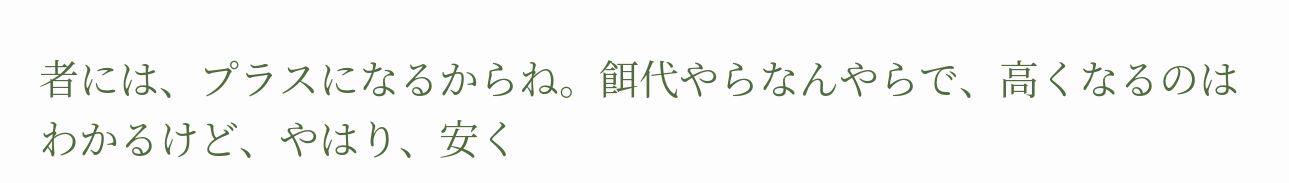者には、プラスになるからね。餌代やらなんやらで、高くなるのはわかるけど、やはり、安く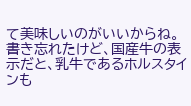て美味しいのがいいからね。
書き忘れたけど、国産牛の表示だと、乳牛であるホルスタインも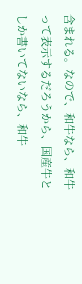含まれる。なので、和牛なら、和牛って表示するだろうから、国産牛としか書いてないなら、和牛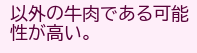以外の牛肉である可能性が高い。